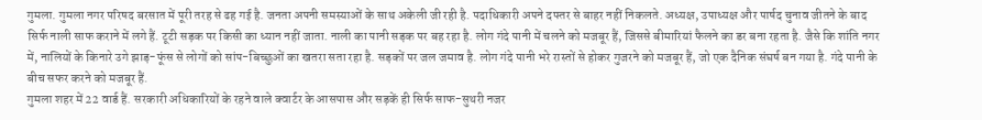गुमला. गुमला नगर परिषद बरसात में पूरी तरह से ढह गई है. जनता अपनी समस्याओं के साथ अकेली जी रही है. पदाधिकारी अपने दफ्तर से बाहर नहीं निकलते. अध्यक्ष, उपाध्यक्ष और पार्षद चुनाव जीतने के बाद सिर्फ नाली साफ कराने में लगे हैं. टूटी सड़क पर किसी का ध्यान नहीं जाता. नाली का पानी सड़क पर बह रहा है. लोग गंदे पानी में चलने को मजबूर हैं, जिससे बीमारियां फैलने का डर बना रहता है. जैसे कि शांति नगर में, नालियों के किनारे उगे झाड़-फूंस से लोगों को सांप-बिच्छुओं का खतरा सता रहा है. सड़कों पर जल जमाव है. लोग गंदे पानी भरे रास्तों से होकर गुजरने को मजबूर हैं, जो एक दैनिक संघर्ष बन गया है. गंदे पानी के बीच सफर करने को मजबूर हैं.
गुमला शहर में 22 वार्ड हैं. सरकारी अधिकारियों के रहने वाले क्वार्टर के आसपास और सड़कें ही सिर्फ साफ-सुथरी नजर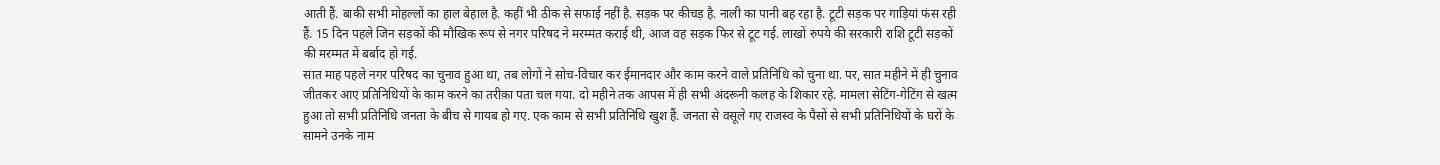आती हैं. बाकी सभी मोहल्लों का हाल बेहाल है. कहीं भी ठीक से सफाई नहीं है. सड़क पर कीचड़ है. नाली का पानी बह रहा है. टूटी सड़क पर गाड़ियां फंस रही हैं. 15 दिन पहले जिन सड़कों की मौखिक रूप से नगर परिषद ने मरम्मत कराई थी, आज वह सड़क फिर से टूट गई. लाखों रुपये की सरकारी राशि टूटी सड़कों की मरम्मत में बर्बाद हो गई.
सात माह पहले नगर परिषद का चुनाव हुआ था, तब लोगों ने सोच-विचार कर ईमानदार और काम करने वाले प्रतिनिधि को चुना था. पर, सात महीने में ही चुनाव जीतकर आए प्रतिनिधियों के काम करने का तरीक़ा पता चल गया. दो महीने तक आपस में ही सभी अंदरूनी कलह के शिकार रहे. मामला सेटिंग-गेटिंग से खत्म हुआ तो सभी प्रतिनिधि जनता के बीच से गायब हो गए. एक काम से सभी प्रतिनिधि खुश हैं. जनता से वसूले गए राजस्व के पैसों से सभी प्रतिनिधियों के घरों के सामने उनके नाम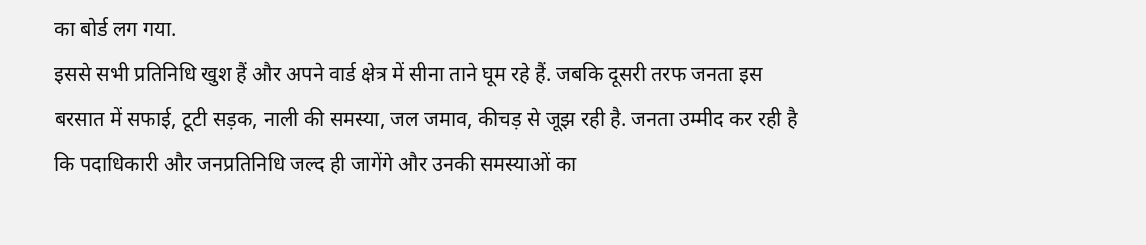का बोर्ड लग गया.
इससे सभी प्रतिनिधि खुश हैं और अपने वार्ड क्षेत्र में सीना ताने घूम रहे हैं. जबकि दूसरी तरफ जनता इस बरसात में सफाई, टूटी सड़क, नाली की समस्या, जल जमाव, कीचड़ से जूझ रही है. जनता उम्मीद कर रही है कि पदाधिकारी और जनप्रतिनिधि जल्द ही जागेंगे और उनकी समस्याओं का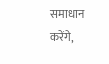समाधान करेंगे,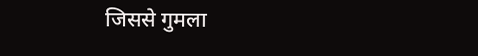जिससे गुमला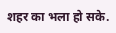शहर का भला हो सके.